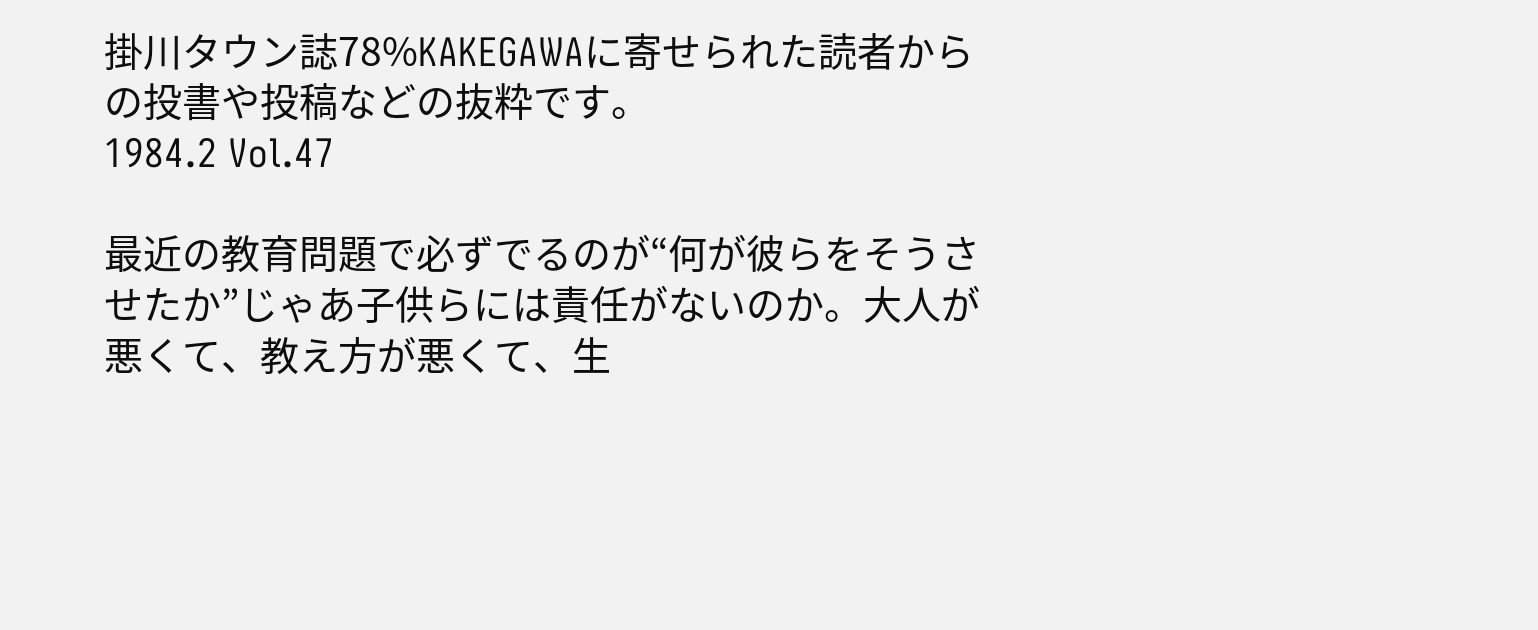掛川タウン誌78%KAKEGAWAに寄せられた読者からの投書や投稿などの抜粋です。
1984.2 Vol.47

最近の教育問題で必ずでるのが“何が彼らをそうさせたか”じゃあ子供らには責任がないのか。大人が悪くて、教え方が悪くて、生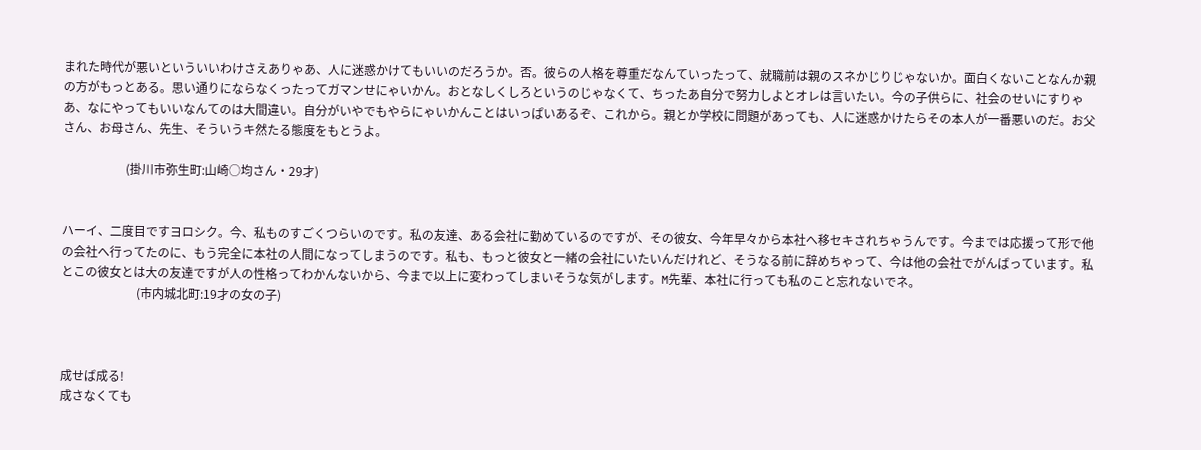まれた時代が悪いといういいわけさえありゃあ、人に迷惑かけてもいいのだろうか。否。彼らの人格を尊重だなんていったって、就職前は親のスネかじりじゃないか。面白くないことなんか親の方がもっとある。思い通りにならなくったってガマンせにゃいかん。おとなしくしろというのじゃなくて、ちったあ自分で努力しよとオレは言いたい。今の子供らに、社会のせいにすりゃあ、なにやってもいいなんてのは大間違い。自分がいやでもやらにゃいかんことはいっぱいあるぞ、これから。親とか学校に問題があっても、人に迷惑かけたらその本人が一番悪いのだ。お父さん、お母さん、先生、そういうキ然たる態度をもとうよ。

                     (掛川市弥生町:山崎○均さん・29才)


ハーイ、二度目ですヨロシク。今、私ものすごくつらいのです。私の友達、ある会社に勤めているのですが、その彼女、今年早々から本社へ移セキされちゃうんです。今までは応援って形で他の会社へ行ってたのに、もう完全に本社の人間になってしまうのです。私も、もっと彼女と一緒の会社にいたいんだけれど、そうなる前に辞めちゃって、今は他の会社でがんばっています。私とこの彼女とは大の友達ですが人の性格ってわかんないから、今まで以上に変わってしまいそうな気がします。M先輩、本社に行っても私のこと忘れないでネ。
                         (市内城北町:19才の女の子)



成せば成る!
成さなくても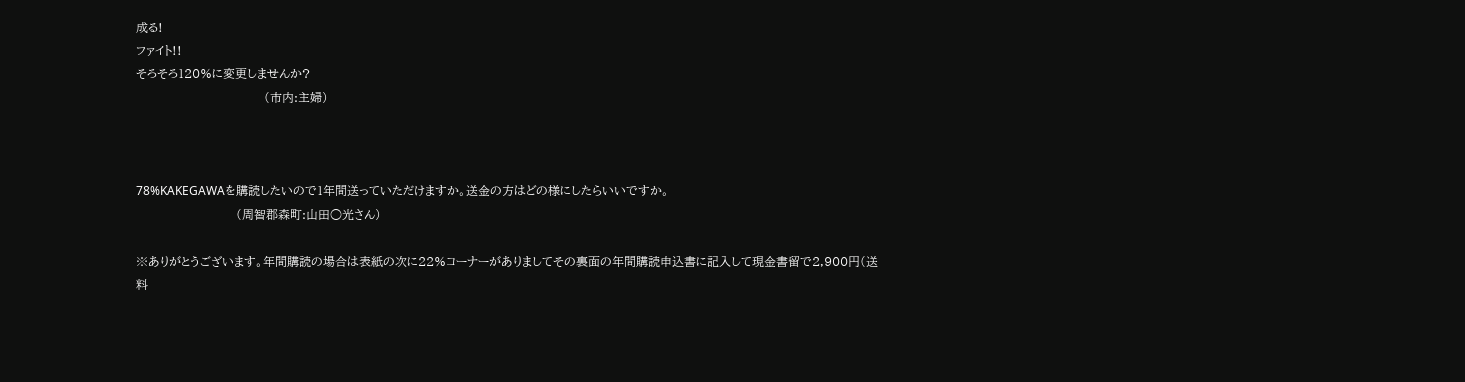成る!
ファイト!!
そろそろ120%に変更しませんか?
                                (市内:主婦)



78%KAKEGAWAを購読したいので1年間送っていただけますか。送金の方はどの様にしたらいいですか。
                         (周智郡森町:山田○光さん)

※ありがとうございます。年間購読の場合は表紙の次に22%コーナーがありましてその裏面の年間購読申込書に記入して現金書留で2,900円(送料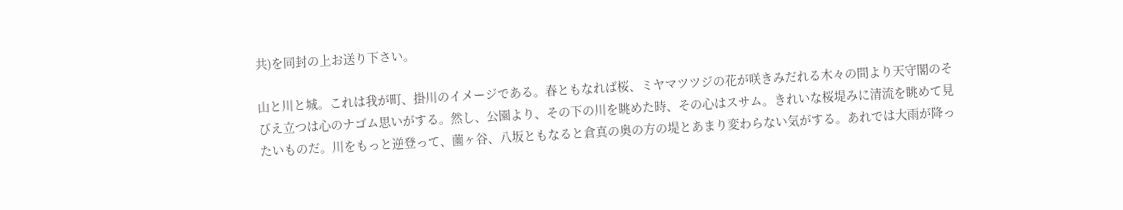共)を同封の上お送り下さい。

山と川と城。これは我が町、掛川のイメージである。春ともなれば桜、ミヤマツツジの花が咲きみだれる木々の間より天守閣のそびえ立つは心のナゴム思いがする。然し、公園より、その下の川を眺めた時、その心はスサム。きれいな桜堤みに清流を眺めて見たいものだ。川をもっと逆登って、薗ヶ谷、八坂ともなると倉真の奥の方の堤とあまり変わらない気がする。あれでは大雨が降っ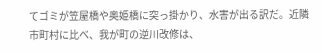てゴミが笠屋橋や奥姫橋に突っ掛かり、水害が出る訳だ。近隣市町村に比べ、我が町の逆川改修は、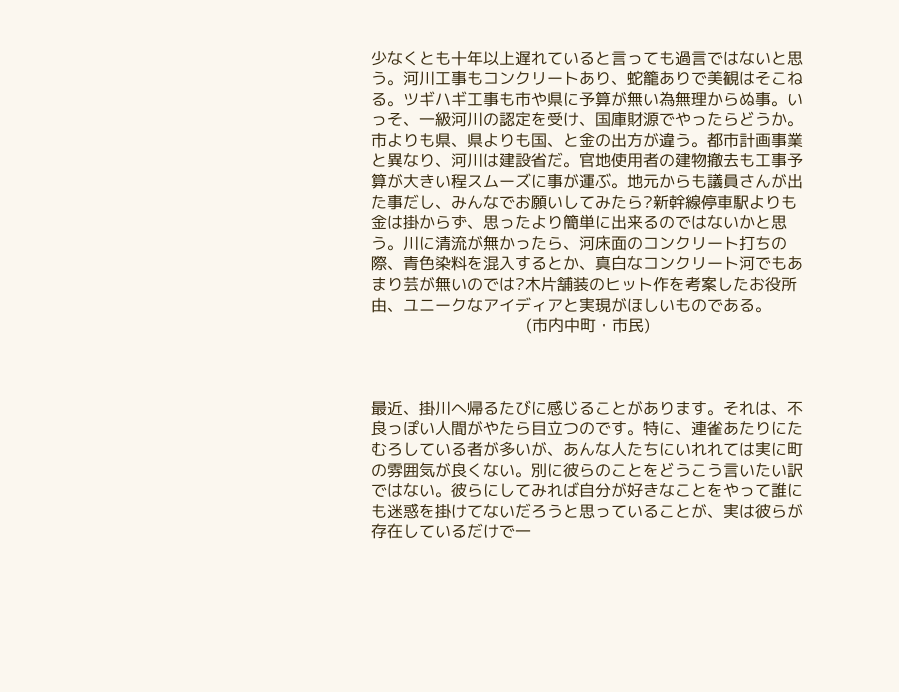少なくとも十年以上遅れていると言っても過言ではないと思う。河川工事もコンクリートあり、蛇籠ありで美観はそこねる。ツギハギ工事も市や県に予算が無い為無理からぬ事。いっそ、一級河川の認定を受け、国庫財源でやったらどうか。市よりも県、県よりも国、と金の出方が違う。都市計画事業と異なり、河川は建設省だ。官地使用者の建物撤去も工事予算が大きい程スムーズに事が運ぶ。地元からも議員さんが出た事だし、みんなでお願いしてみたら?新幹線停車駅よりも金は掛からず、思ったより簡単に出来るのではないかと思う。川に清流が無かったら、河床面のコンクリート打ちの際、青色染料を混入するとか、真白なコンクリート河でもあまり芸が無いのでは?木片舗装のヒット作を考案したお役所由、ユニークなアイディアと実現がほしいものである。
                               (市内中町・市民)



最近、掛川へ帰るたびに感じることがあります。それは、不良っぽい人間がやたら目立つのです。特に、連雀あたりにたむろしている者が多いが、あんな人たちにいれれては実に町の雰囲気が良くない。別に彼らのことをどうこう言いたい訳ではない。彼らにしてみれば自分が好きなことをやって誰にも迷惑を掛けてないだろうと思っていることが、実は彼らが存在しているだけで一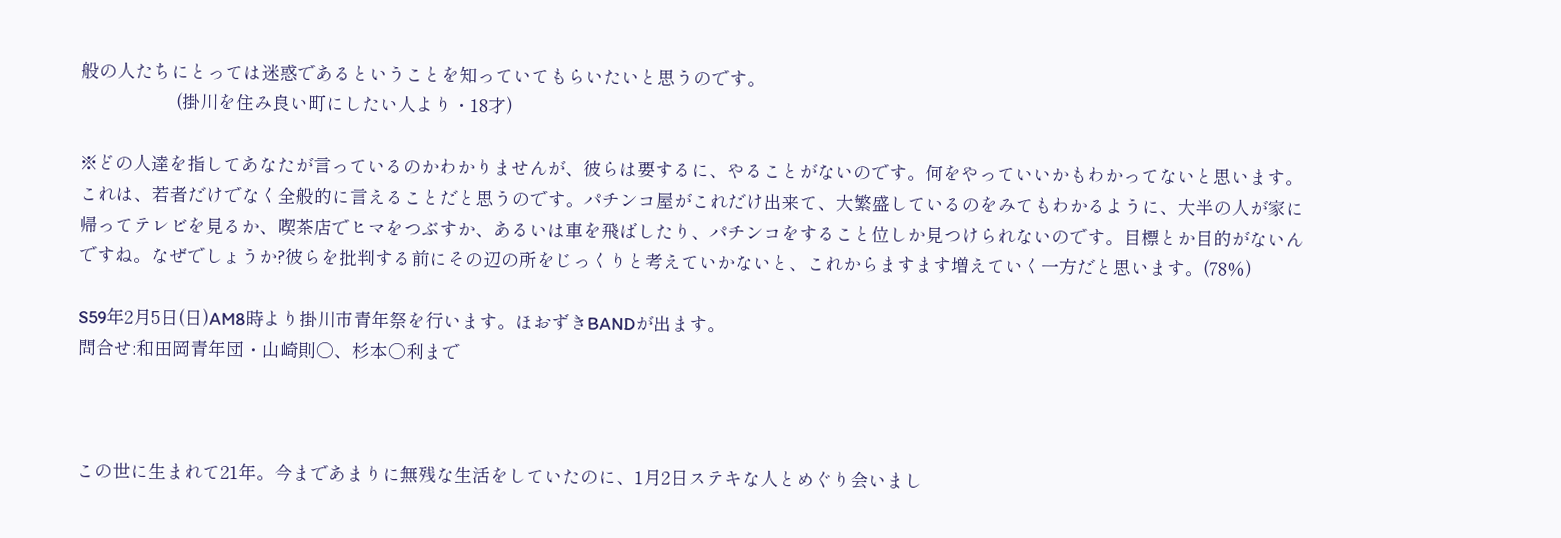般の人たちにとっては迷惑であるということを知っていてもらいたいと思うのです。
                   (掛川を住み良い町にしたい人より・18才)

※どの人達を指してあなたが言っているのかわかりませんが、彼らは要するに、やることがないのです。何をやっていいかもわかってないと思います。これは、若者だけでなく全般的に言えることだと思うのです。パチンコ屋がこれだけ出来て、大繁盛しているのをみてもわかるように、大半の人が家に帰ってテレビを見るか、喫茶店でヒマをつぶすか、あるいは車を飛ばしたり、パチンコをすること位しか見つけられないのです。目標とか目的がないんですね。なぜでしょうか?彼らを批判する前にその辺の所をじっくりと考えていかないと、これからますます増えていく一方だと思います。(78%)

S59年2月5日(日)AM8時より掛川市青年祭を行います。ほおずきBANDが出ます。
問合せ:和田岡青年団・山崎則○、杉本○利まで



この世に生まれて21年。今まであまりに無残な生活をしていたのに、1月2日ステキな人とめぐり会いまし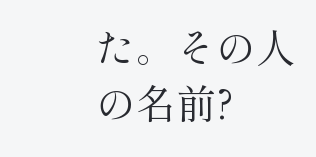た。その人の名前?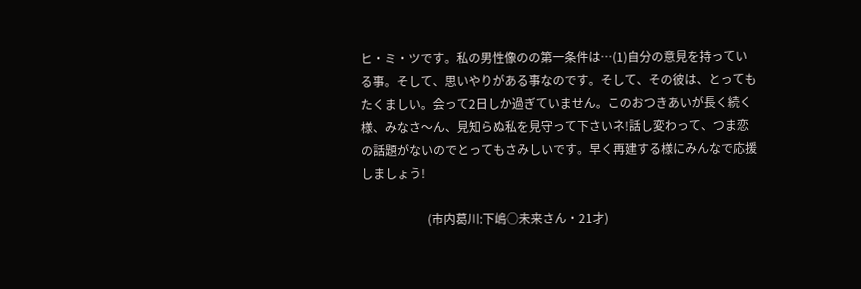ヒ・ミ・ツです。私の男性像のの第一条件は…(1)自分の意見を持っている事。そして、思いやりがある事なのです。そして、その彼は、とってもたくましい。会って2日しか過ぎていません。このおつきあいが長く続く様、みなさ〜ん、見知らぬ私を見守って下さいネ!話し変わって、つま恋の話題がないのでとってもさみしいです。早く再建する様にみんなで応援しましょう!

                      (市内葛川:下嶋○未来さん・21才)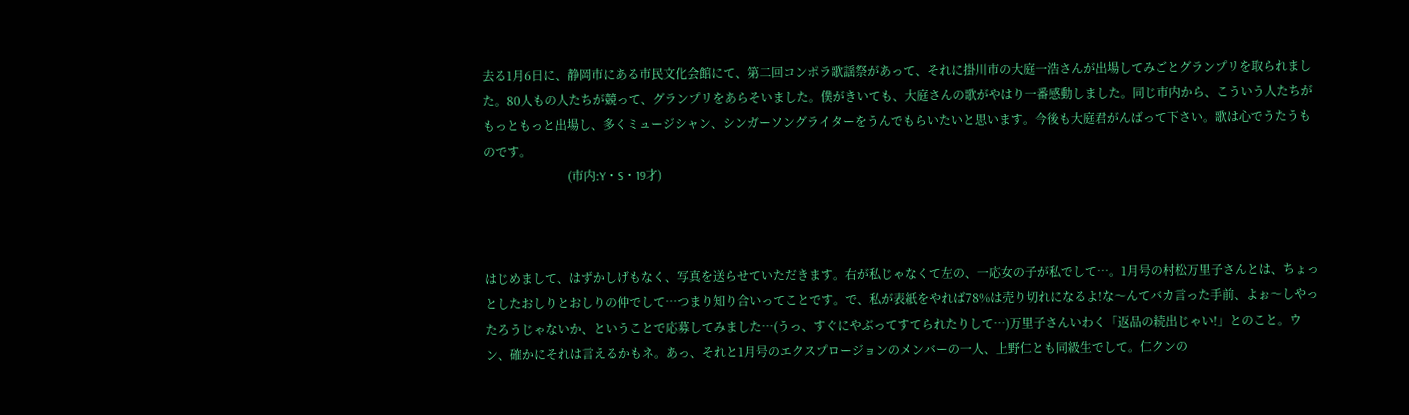去る1月6日に、静岡市にある市民文化会館にて、第二回コンポラ歌謡祭があって、それに掛川市の大庭一浩さんが出場してみごとグランプリを取られました。80人もの人たちが競って、グランプリをあらそいました。僕がきいても、大庭さんの歌がやはり一番感動しました。同じ市内から、こういう人たちがもっともっと出場し、多くミュージシャン、シンガーソングライターをうんでもらいたいと思います。今後も大庭君がんばって下さい。歌は心でうたうものです。
                            (市内:Y・S・19才)



はじめまして、はずかしげもなく、写真を送らせていただきます。右が私じゃなくて左の、一応女の子が私でして…。1月号の村松万里子さんとは、ちょっとしたおしりとおしりの仲でして…つまり知り合いってことです。で、私が表紙をやれば78%は売り切れになるよ!な〜んてバカ言った手前、よぉ〜しやったろうじゃないか、ということで応募してみました…(うっ、すぐにやぶってすてられたりして…)万里子さんいわく「返品の続出じゃい!」とのこと。ウン、確かにそれは言えるかもネ。あっ、それと1月号のエクスプロージョンのメンバーの一人、上野仁とも同級生でして。仁クンの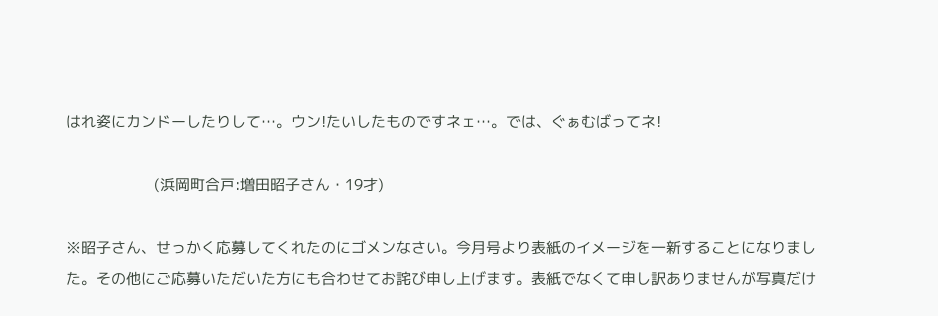はれ姿にカンドーしたりして…。ウン!たいしたものですネェ…。では、ぐぁむばってネ!

                      (浜岡町合戸:増田昭子さん・19才)

※昭子さん、せっかく応募してくれたのにゴメンなさい。今月号より表紙のイメージを一新することになりました。その他にご応募いただいた方にも合わせてお詫び申し上げます。表紙でなくて申し訳ありませんが写真だけ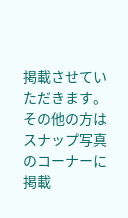掲載させていただきます。その他の方はスナップ写真のコーナーに掲載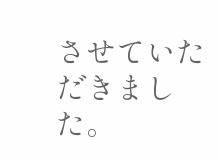させていただきました。